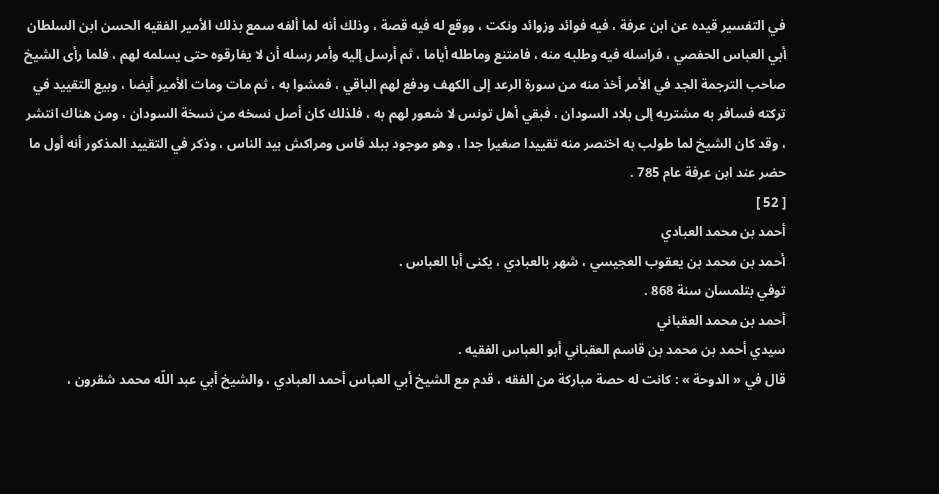في التفسير قيده عن ابن عرفة ، فيه فوائد وزوائد ونكت ، ووقع له فيه قصة ، وذلك أنه لما ألفه سمع بذلك الأمير الفقيه الحسن ابن السلطان أبي العباس الحفصي ، فراسله فيه وطلبه منه ، فامتنع وماطله أياما ، ثم أرسل إليه وأمر رسله أن لا يفارقوه حتى يسلمه لهم ، فلما رأى الشيخ صاحب الترجمة الجد في الأمر أخذ منه من سورة الرعد إلى الكهف ودفع لهم الباقي ، فمشوا به ، ثم مات ومات الأمير أيضا ، وبيع التقييد في تركته فسافر به مشتريه إلى بلاد السودان ، فبقي أهل تونس لا شعور لهم به ، فلذلك كان أصل نسخه من نسخة السودان ، ومن هناك انتشر ، وقد كان الشيخ لما طولب به اختصر منه تقييدا صغيرا جدا ، وهو موجود ببلد فاس ومراكش بيد الناس ، وذكر في التقييد المذكور أنه أول ما حضر عند ابن عرفة عام 785 .
[ 52 ]
أحمد بن محمد العبادي
أحمد بن محمد بن يعقوب العجيسي ، شهر بالعبادي ، يكنى أبا العباس .
توفي بتلمسان سنة 868 .
أحمد بن محمد العقباني
سيدي أحمد بن محمد بن قاسم العقباني أبو العباس الفقيه .
قال في « الدوحة » : كانت له حصة مباركة من الفقه ، قدم مع الشيخ أبي العباس أحمد العبادي ، والشيخ أبي عبد اللّه محمد شقرون ،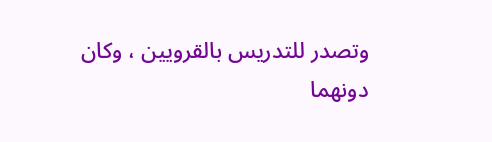وتصدر للتدريس بالقرويين ، وكان دونهما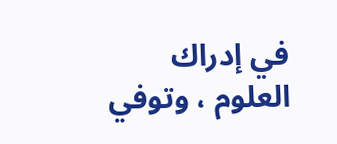في إدراك العلوم ، وتوفي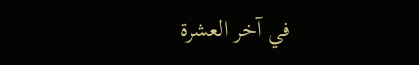في آخر العشرة